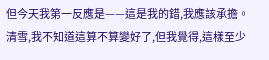但今天我第一反應是——這是我的錯,我應該承擔。清雪,我不知道這算不算變好了,但我覺得,這樣至少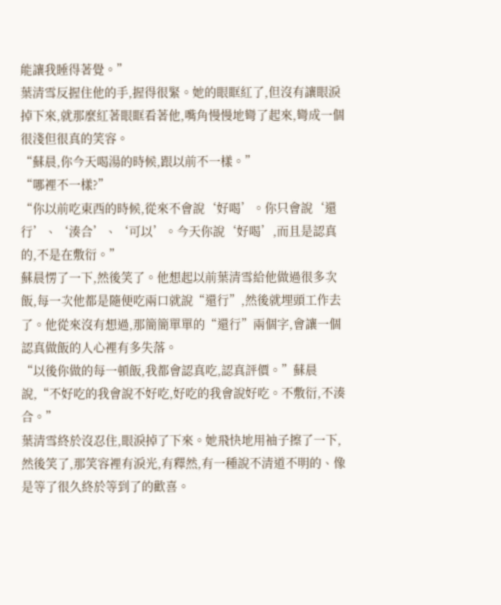能讓我睡得著覺。”
葉清雪反握住他的手,握得很緊。她的眼眶紅了,但沒有讓眼淚掉下來,就那麼紅著眼眶看著他,嘴角慢慢地彎了起來,彎成一個很淺但很真的笑容。
“蘇晨,你今天喝湯的時候,跟以前不一樣。”
“哪裡不一樣?”
“你以前吃東西的時候,從來不會說‘好喝’。你只會說‘還行’、‘湊合’、‘可以’。今天你說‘好喝’,而且是認真的,不是在敷衍。”
蘇晨愣了一下,然後笑了。他想起以前葉清雪給他做過很多次飯,每一次他都是隨便吃兩口就說“還行”,然後就埋頭工作去了。他從來沒有想過,那簡簡單單的“還行”兩個字,會讓一個認真做飯的人心裡有多失落。
“以後你做的每一頓飯,我都會認真吃,認真評價。”蘇晨說,“不好吃的我會說不好吃,好吃的我會說好吃。不敷衍,不湊合。”
葉清雪終於沒忍住,眼淚掉了下來。她飛快地用袖子擦了一下,然後笑了,那笑容裡有淚光,有釋然,有一種說不清道不明的、像是等了很久終於等到了的歡喜。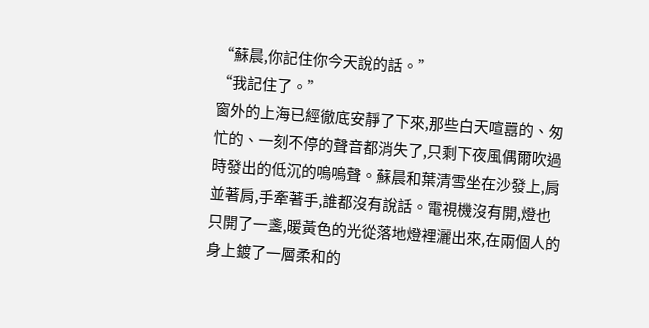“蘇晨,你記住你今天說的話。”
“我記住了。”
窗外的上海已經徹底安靜了下來,那些白天喧囂的、匆忙的、一刻不停的聲音都消失了,只剩下夜風偶爾吹過時發出的低沉的嗚嗚聲。蘇晨和葉清雪坐在沙發上,肩並著肩,手牽著手,誰都沒有說話。電視機沒有開,燈也只開了一盞,暖黃色的光從落地燈裡灑出來,在兩個人的身上鍍了一層柔和的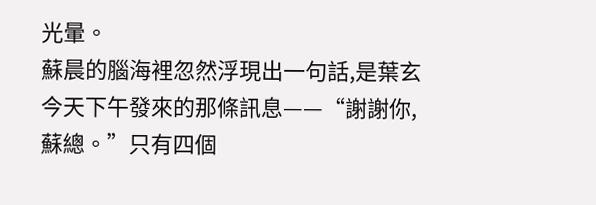光暈。
蘇晨的腦海裡忽然浮現出一句話,是葉玄今天下午發來的那條訊息——“謝謝你,蘇總。”只有四個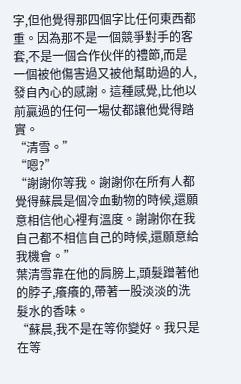字,但他覺得那四個字比任何東西都重。因為那不是一個競爭對手的客套,不是一個合作伙伴的禮節,而是一個被他傷害過又被他幫助過的人,發自內心的感謝。這種感覺,比他以前贏過的任何一場仗都讓他覺得踏實。
“清雪。”
“嗯?”
“謝謝你等我。謝謝你在所有人都覺得蘇晨是個冷血動物的時候,還願意相信他心裡有溫度。謝謝你在我自己都不相信自己的時候,還願意給我機會。”
葉清雪靠在他的肩膀上,頭髮蹭著他的脖子,癢癢的,帶著一股淡淡的洗髮水的香味。
“蘇晨,我不是在等你變好。我只是在等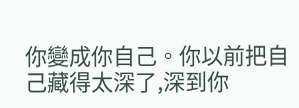你變成你自己。你以前把自己藏得太深了,深到你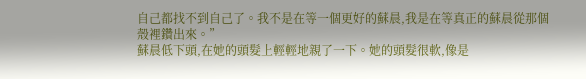自己都找不到自己了。我不是在等一個更好的蘇晨,我是在等真正的蘇晨從那個殼裡鑽出來。”
蘇晨低下頭,在她的頭髮上輕輕地親了一下。她的頭髮很軟,像是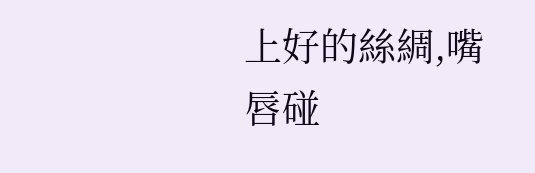上好的絲綢,嘴唇碰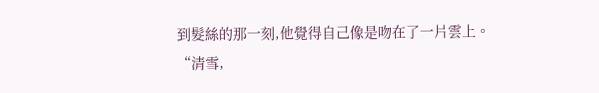到髮絲的那一刻,他覺得自己像是吻在了一片雲上。
“清雪,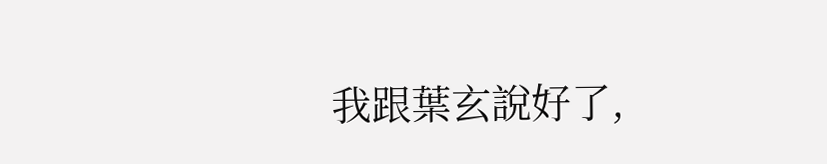我跟葉玄說好了,